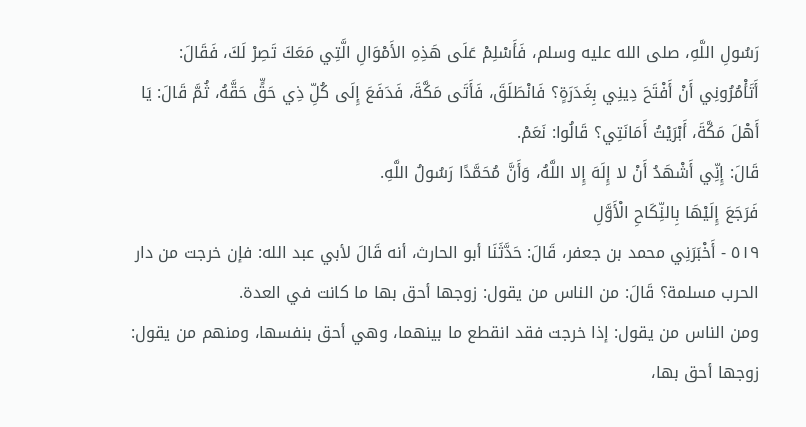رَسُولِ اللَّهِ، صلى الله عليه وسلم، فَأَسْلِمْ عَلَى هَذِهِ الأَمْوَالِ الَّتِي مَعَكَ تَصِرْ لَكَ، فَقَالَ: أَتَأْمُرُونِي أَنْ أَفْتَحَ دِينِي بِغَدَرَةٍ؟ فَانْطَلَقَ، فَأَتَى مَكَّةَ، فَدَفَعَ إِلَى كُلِّ ذِي حَقٍّ حَقَّهُ، ثُمَّ قَالَ: يَا أَهْلَ مَكَّةَ، أَبْرَيْتُ أَمَانَتِي؟ قَالُوا: نَعَمْ.
قَالَ: إِنِّي أَشْهَدُ أَنْ لا إِلَهَ إِلا اللَّهُ، وَأَنَّ مُحَمَّدًا رَسُولُ اللَّهِ.
فَرَجَعَ إِلَيْهَا بِالنِّكَاحِ الْأَوَّلِ
٥١٩ - أَخْبَرَنِي محمد بن جعفر، قَالَ: حَدَّثَنَا أبو الحارث، أنه قَالَ لأبي عبد الله: فإن خرجت من دار الحرب مسلمة؟ قَالَ: من الناس من يقول: زوجها أحق بها ما كانت في العدة.
ومن الناس من يقول: إذا خرجت فقد انقطع ما بينهما، وهي أحق بنفسها، ومنهم من يقول: زوجها أحق بها،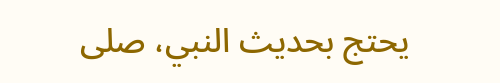يحتج بحديث النبي، صلى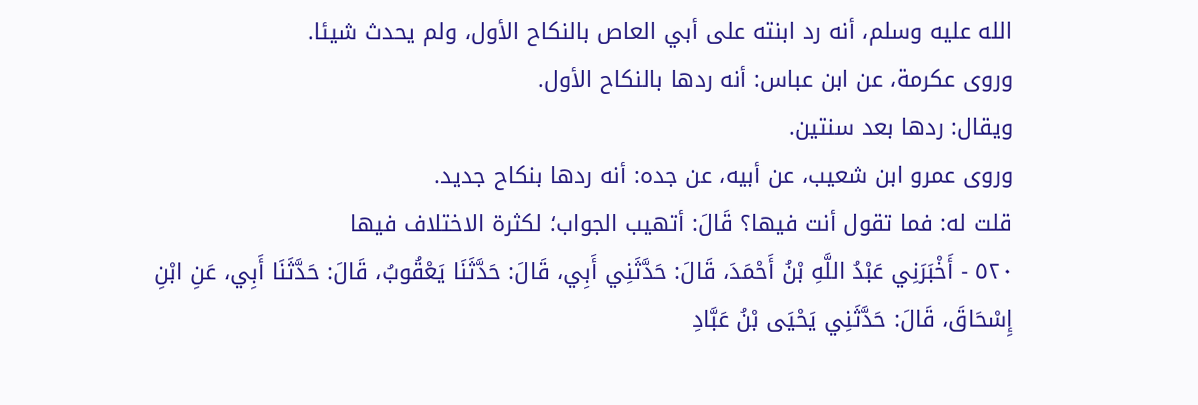الله عليه وسلم، أنه رد ابنته على أبي العاص بالنكاح الأول، ولم يحدث شيئا.
وروى عكرمة، عن ابن عباس: أنه ردها بالنكاح الأول.
ويقال: ردها بعد سنتين.
وروى عمرو ابن شعيب، عن أبيه، عن جده: أنه ردها بنكاح جديد.
قلت له: فما تقول أنت فيها؟ قَالَ: أتهيب الجواب؛ لكثرة الاختلاف فيها
٥٢٠ - أَخْبَرَنِي عَبْدُ اللَّهِ بْنُ أَحْمَدَ، قَالَ: حَدَّثَنِي أَبِي، قَالَ: حَدَّثَنَا يَعْقُوبُ، قَالَ: حَدَّثَنَا أَبِي، عَنِ ابْنِ إِسْحَاقَ، قَالَ: حَدَّثَنِي يَحْيَى بْنُ عَبَّادِ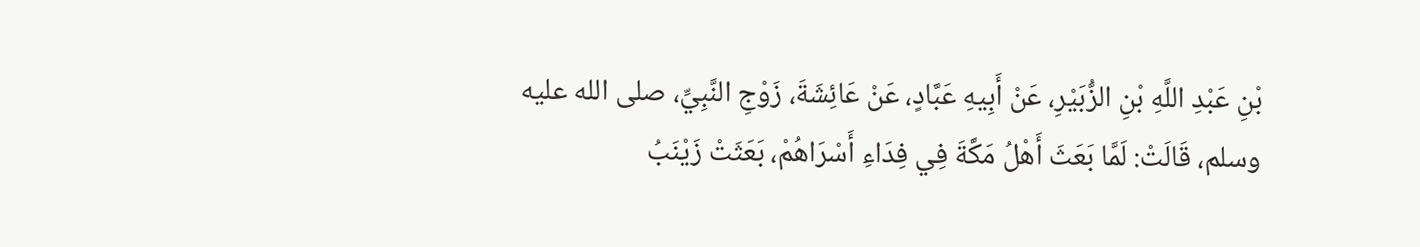بْنِ عَبْدِ اللَّهِ بْنِ الزُّبَيْرِ، عَنْ أَبِيهِ عَبَّادٍ، عَنْ عَائِشَةَ، زَوْجِ النَّبِيِّ، صلى الله عليه وسلم، قَالَتْ: لَمَّا بَعَثَ أَهْلُ مَكَّةَ فِي فِدَاءِ أَسْرَاهُمْ، بَعَثَتْ زَيْنَبُ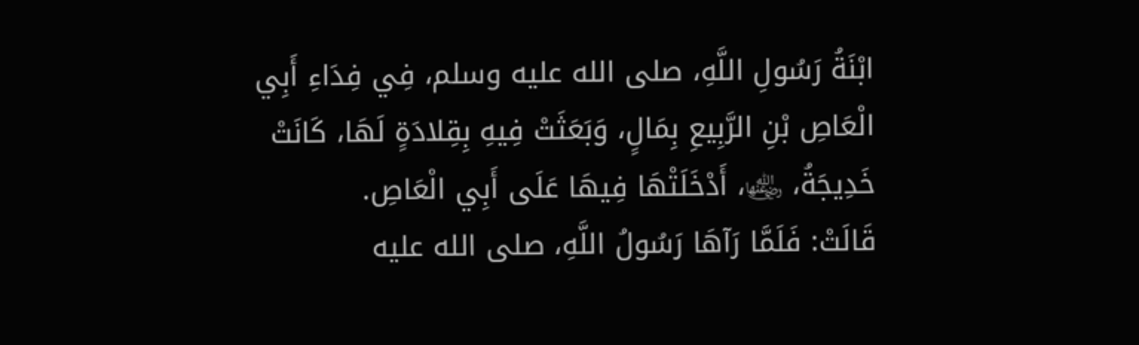ابْنَةُ رَسُولِ اللَّهِ، صلى الله عليه وسلم، فِي فِدَاءِ أَبِي الْعَاصِ بْنِ الرَّبِيعِ بِمَالٍ، وَبَعَثَتْ فِيهِ بِقِلادَةٍ لَهَا، كَانَتْ خَدِيجَةُ، ﵂، أَدْخَلَتْهَا فِيهَا عَلَى أَبِي الْعَاصِ.
قَالَتْ: فَلَمَّا رَآهَا رَسُولُ اللَّهِ، صلى الله عليه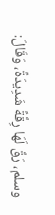وسلم، رَقَّ لَهَا رِقَّةً شَدِيدَةً، وَقَالَ: